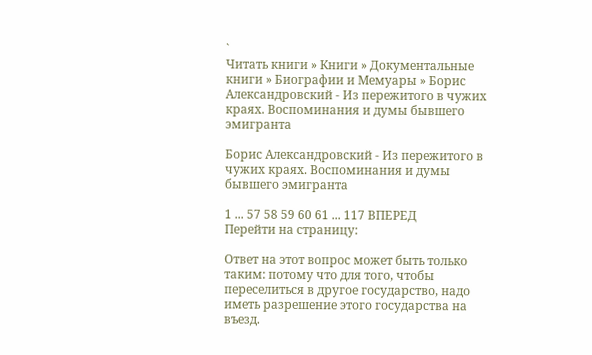`
Читать книги » Книги » Документальные книги » Биографии и Мемуары » Борис Александровский - Из пережитого в чужих краях. Воспоминания и думы бывшего эмигранта

Борис Александровский - Из пережитого в чужих краях. Воспоминания и думы бывшего эмигранта

1 ... 57 58 59 60 61 ... 117 ВПЕРЕД
Перейти на страницу:

Ответ на этот вопрос может быть только таким: потому что для того, чтобы переселиться в другое государство, надо иметь разрешение этого государства на въезд.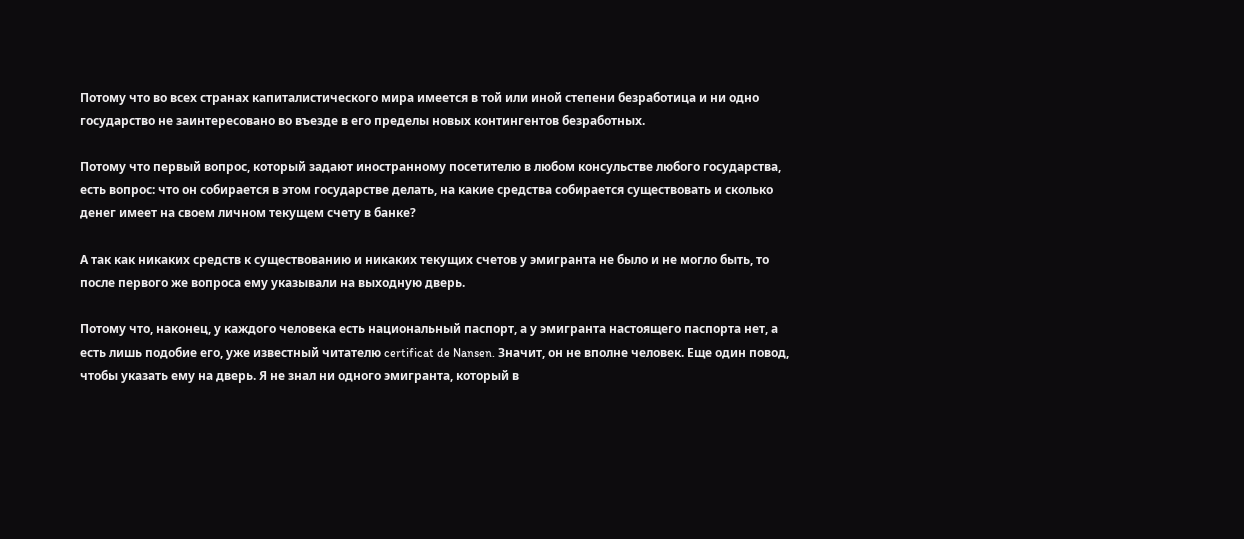Потому что во всех странах капиталистического мира имеется в той или иной степени безработица и ни одно государство не заинтересовано во въезде в его пределы новых контингентов безработных.

Потому что первый вопрос, который задают иностранному посетителю в любом консульстве любого государства, есть вопрос: что он собирается в этом государстве делать, на какие средства собирается существовать и сколько денег имеет на своем личном текущем счету в банке?

А так как никаких средств к существованию и никаких текущих счетов у эмигранта не было и не могло быть, то после первого же вопроса ему указывали на выходную дверь.

Потому что, наконец, у каждого человека есть национальный паспорт, а у эмигранта настоящего паспорта нет, а есть лишь подобие его, уже известный читателю certificat de Nansen. Значит, он не вполне человек. Еще один повод, чтобы указать ему на дверь. Я не знал ни одного эмигранта, который в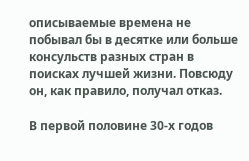описываемые времена не побывал бы в десятке или больше консульств разных стран в поисках лучшей жизни. Повсюду он, как правило, получал отказ.

В первой половине 30-х годов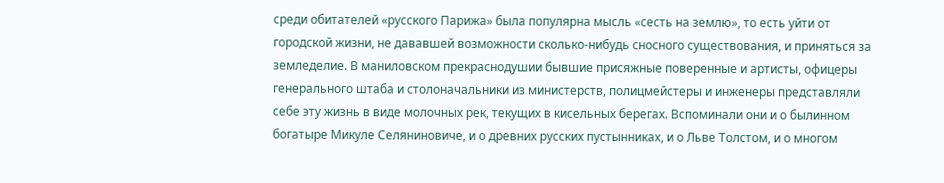среди обитателей «русского Парижа» была популярна мысль «сесть на землю», то есть уйти от городской жизни, не дававшей возможности сколько-нибудь сносного существования, и приняться за земледелие. В маниловском прекраснодушии бывшие присяжные поверенные и артисты, офицеры генерального штаба и столоначальники из министерств, полицмейстеры и инженеры представляли себе эту жизнь в виде молочных рек, текущих в кисельных берегах. Вспоминали они и о былинном богатыре Микуле Селяниновиче, и о древних русских пустынниках, и о Льве Толстом, и о многом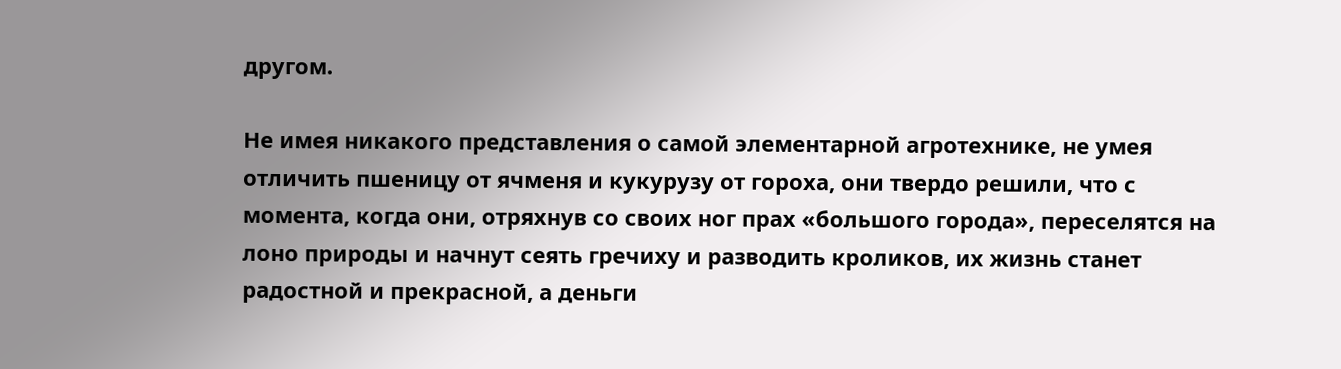другом.

Не имея никакого представления о самой элементарной агротехнике, не умея отличить пшеницу от ячменя и кукурузу от гороха, они твердо решили, что с момента, когда они, отряхнув со своих ног прах «большого города», переселятся на лоно природы и начнут сеять гречиху и разводить кроликов, их жизнь станет радостной и прекрасной, а деньги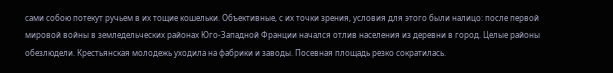сами собою потекут ручьем в их тощие кошельки. Объективные, с их точки зрения, условия для этого были налицо: после первой мировой войны в земледельческих районах Юго-Западной Франции начался отлив населения из деревни в город. Целые районы обезлюдели. Крестьянская молодежь уходила на фабрики и заводы. Посевная площадь резко сократилась.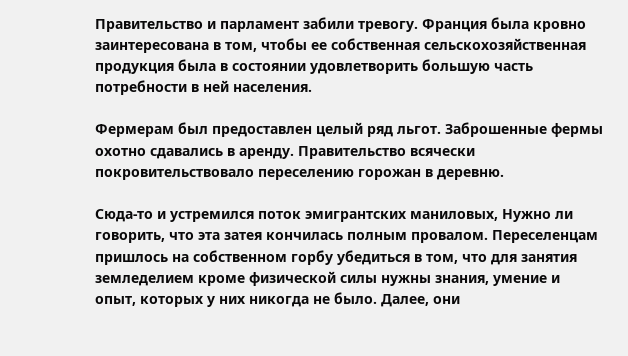Правительство и парламент забили тревогу. Франция была кровно заинтересована в том, чтобы ее собственная сельскохозяйственная продукция была в состоянии удовлетворить большую часть потребности в ней населения.

Фермерам был предоставлен целый ряд льгот. Заброшенные фермы охотно сдавались в аренду. Правительство всячески покровительствовало переселению горожан в деревню.

Сюда-то и устремился поток эмигрантских маниловых, Нужно ли говорить, что эта затея кончилась полным провалом. Переселенцам пришлось на собственном горбу убедиться в том, что для занятия земледелием кроме физической силы нужны знания, умение и опыт, которых у них никогда не было. Далее, они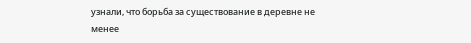узнали, что борьба за существование в деревне не менее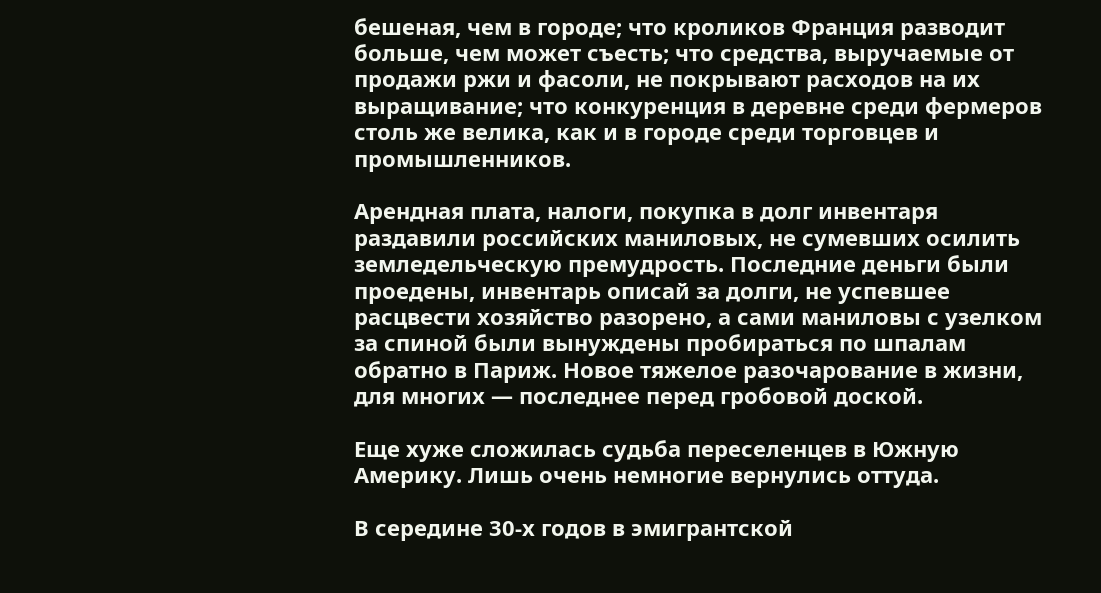бешеная, чем в городе; что кроликов Франция разводит больше, чем может съесть; что средства, выручаемые от продажи ржи и фасоли, не покрывают расходов на их выращивание; что конкуренция в деревне среди фермеров столь же велика, как и в городе среди торговцев и промышленников.

Арендная плата, налоги, покупка в долг инвентаря раздавили российских маниловых, не сумевших осилить земледельческую премудрость. Последние деньги были проедены, инвентарь описай за долги, не успевшее расцвести хозяйство разорено, а сами маниловы с узелком за спиной были вынуждены пробираться по шпалам обратно в Париж. Новое тяжелое разочарование в жизни, для многих — последнее перед гробовой доской.

Еще хуже сложилась судьба переселенцев в Южную Америку. Лишь очень немногие вернулись оттуда.

В середине 30-х годов в эмигрантской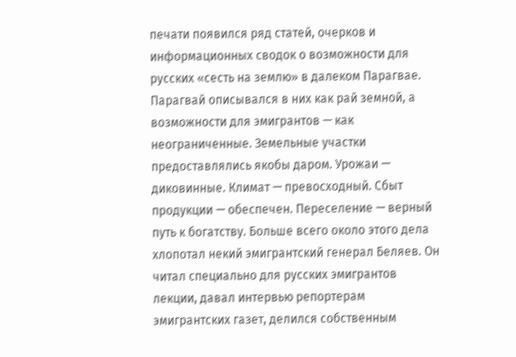печати появился ряд статей, очерков и информационных сводок о возможности для русских «сесть на землю» в далеком Парагвае. Парагвай описывался в них как рай земной, а возможности для эмигрантов — как неограниченные. Земельные участки предоставлялись якобы даром. Урожаи — диковинные. Климат — превосходный. Сбыт продукции — обеспечен. Переселение — верный путь к богатству. Больше всего около этого дела хлопотал некий эмигрантский генерал Беляев. Он читал специально для русских эмигрантов лекции, давал интервью репортерам эмигрантских газет, делился собственным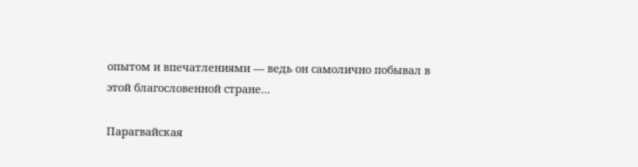опытом и впечатлениями — ведь он самолично побывал в этой благословенной стране…

Парагвайская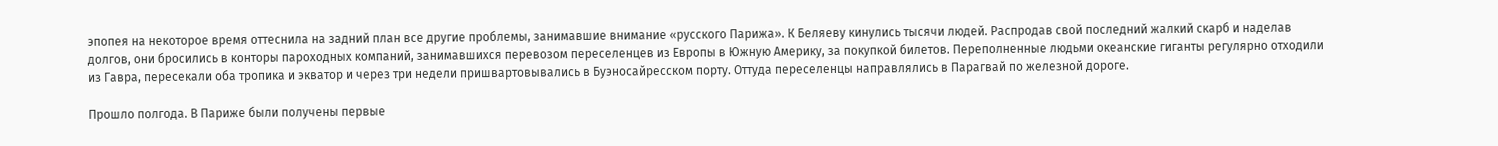эпопея на некоторое время оттеснила на задний план все другие проблемы, занимавшие внимание «русского Парижа». К Беляеву кинулись тысячи людей. Распродав свой последний жалкий скарб и наделав долгов, они бросились в конторы пароходных компаний, занимавшихся перевозом переселенцев из Европы в Южную Америку, за покупкой билетов. Переполненные людьми океанские гиганты регулярно отходили из Гавра, пересекали оба тропика и экватор и через три недели пришвартовывались в Буэносайресском порту. Оттуда переселенцы направлялись в Парагвай по железной дороге.

Прошло полгода. В Париже были получены первые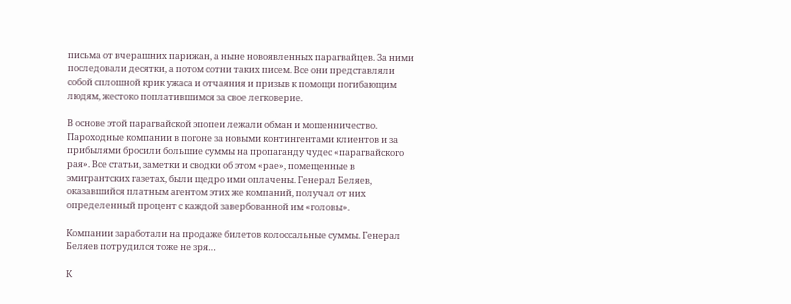письма от вчерашних парижан, а ныне новоявленных парагвайцев. За ними последовали десятки, а потом сотни таких писем. Все они представляли собой сплошной крик ужаса и отчаяния и призыв к помощи погибающим людям, жестоко поплатившимся за свое легковерие.

В основе этой парагвайской эпопеи лежали обман и мошенничество. Пароходные компании в погоне за новыми контингентами клиентов и за прибылями бросили большие суммы на пропаганду чудес «парагвайского рая». Все статьи, заметки и сводки об этом «рае», помещенные в эмигрантских газетах, были щедро ими оплачены. Генерал Беляев, оказавшийся платным агентом этих же компаний, получал от них определенный процент с каждой завербованной им «головы».

Компании заработали на продаже билетов колоссальные суммы. Генерал Беляев потрудился тоже не зря…

К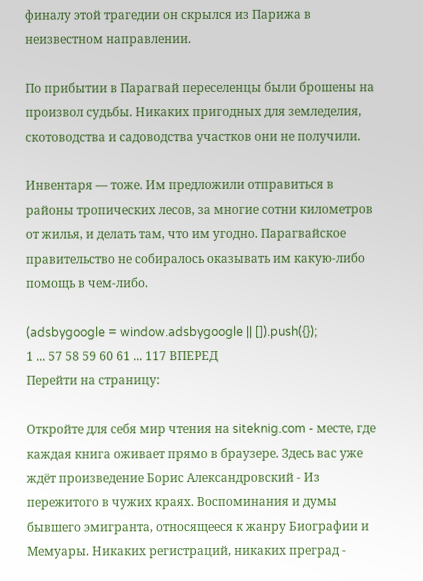финалу этой трагедии он скрылся из Парижа в неизвестном направлении.

По прибытии в Парагвай переселенцы были брошены на произвол судьбы. Никаких пригодных для земледелия, скотоводства и садоводства участков они не получили.

Инвентаря — тоже. Им предложили отправиться в районы тропических лесов, за многие сотни километров от жилья, и делать там, что им угодно. Парагвайское правительство не собиралось оказывать им какую-либо помощь в чем-либо.

(adsbygoogle = window.adsbygoogle || []).push({});
1 ... 57 58 59 60 61 ... 117 ВПЕРЕД
Перейти на страницу:

Откройте для себя мир чтения на siteknig.com - месте, где каждая книга оживает прямо в браузере. Здесь вас уже ждёт произведение Борис Александровский - Из пережитого в чужих краях. Воспоминания и думы бывшего эмигранта, относящееся к жанру Биографии и Мемуары. Никаких регистраций, никаких преград -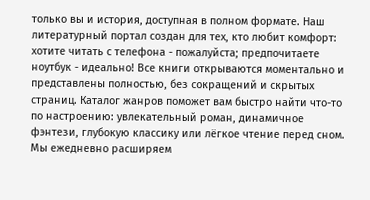только вы и история, доступная в полном формате. Наш литературный портал создан для тех, кто любит комфорт: хотите читать с телефона - пожалуйста; предпочитаете ноутбук - идеально! Все книги открываются моментально и представлены полностью, без сокращений и скрытых страниц. Каталог жанров поможет вам быстро найти что-то по настроению: увлекательный роман, динамичное фэнтези, глубокую классику или лёгкое чтение перед сном. Мы ежедневно расширяем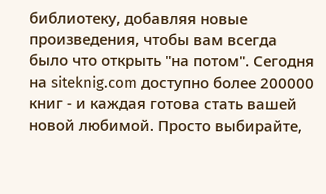библиотеку, добавляя новые произведения, чтобы вам всегда было что открыть "на потом". Сегодня на siteknig.com доступно более 200000 книг - и каждая готова стать вашей новой любимой. Просто выбирайте,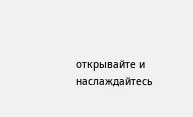открывайте и наслаждайтесь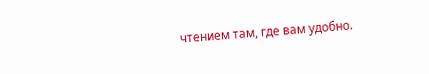чтением там, где вам удобно.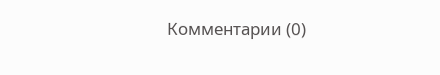Комментарии (0)